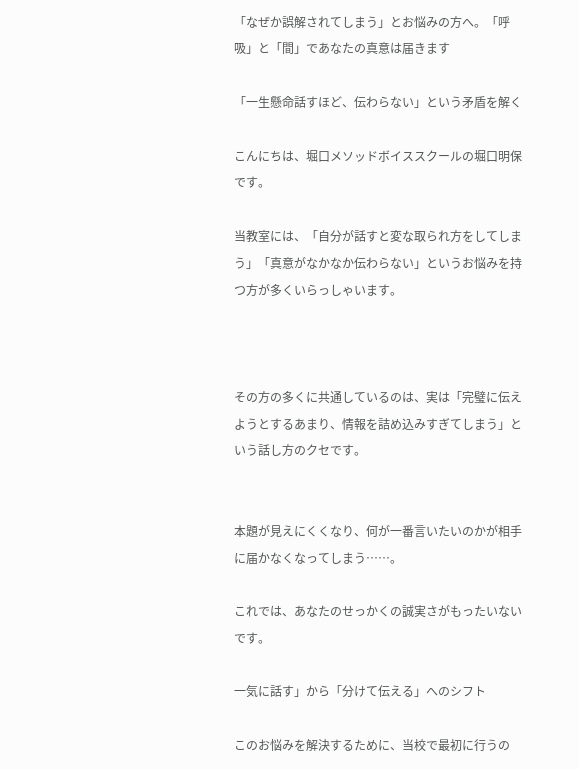「なぜか誤解されてしまう」とお悩みの方へ。「呼吸」と「間」であなたの真意は届きます

「一生懸命話すほど、伝わらない」という矛盾を解く

こんにちは、堀口メソッドボイススクールの堀口明保です。

当教室には、「自分が話すと変な取られ方をしてしまう」「真意がなかなか伝わらない」というお悩みを持つ方が多くいらっしゃいます。



その方の多くに共通しているのは、実は「完璧に伝えようとするあまり、情報を詰め込みすぎてしまう」という話し方のクセです。


本題が見えにくくなり、何が一番言いたいのかが相手に届かなくなってしまう……。

これでは、あなたのせっかくの誠実さがもったいないです。

一気に話す」から「分けて伝える」へのシフト

このお悩みを解決するために、当校で最初に行うの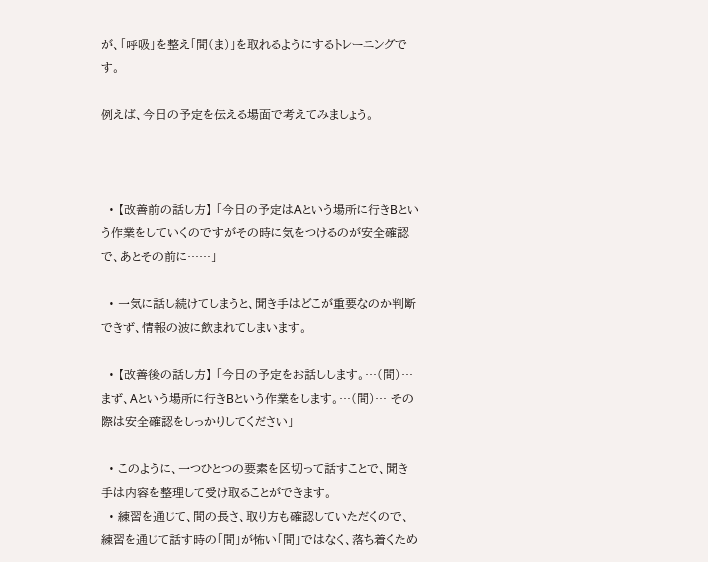が、「呼吸」を整え「間(ま)」を取れるようにするトレーニングです。

例えば、今日の予定を伝える場面で考えてみましょう。



  • 【改善前の話し方】 「今日の予定はAという場所に行きBという作業をしていくのですがその時に気をつけるのが安全確認で、あとその前に……」

  • 一気に話し続けてしまうと、聞き手はどこが重要なのか判断できず、情報の波に飲まれてしまいます。

  • 【改善後の話し方】 「今日の予定をお話しします。…(間)… まず、Aという場所に行きBという作業をします。…(間)… その際は安全確認をしっかりしてください」

  • このように、一つひとつの要素を区切って話すことで、聞き手は内容を整理して受け取ることができます。
  • 練習を通じて、間の長さ、取り方も確認していただくので、練習を通じて話す時の「間」が怖い「間」ではなく、落ち着くため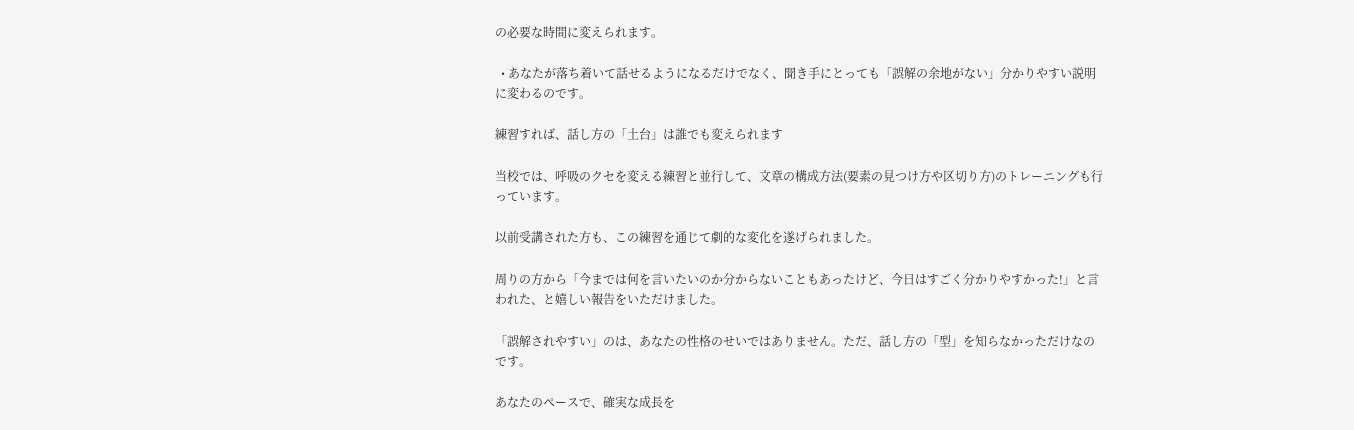の必要な時間に変えられます。

  • あなたが落ち着いて話せるようになるだけでなく、聞き手にとっても「誤解の余地がない」分かりやすい説明に変わるのです。

練習すれば、話し方の「土台」は誰でも変えられます

当校では、呼吸のクセを変える練習と並行して、文章の構成方法(要素の見つけ方や区切り方)のトレーニングも行っています。

以前受講された方も、この練習を通じて劇的な変化を遂げられました。

周りの方から「今までは何を言いたいのか分からないこともあったけど、今日はすごく分かりやすかった!」と言われた、と嬉しい報告をいただけました。

「誤解されやすい」のは、あなたの性格のせいではありません。ただ、話し方の「型」を知らなかっただけなのです。

あなたのペースで、確実な成長を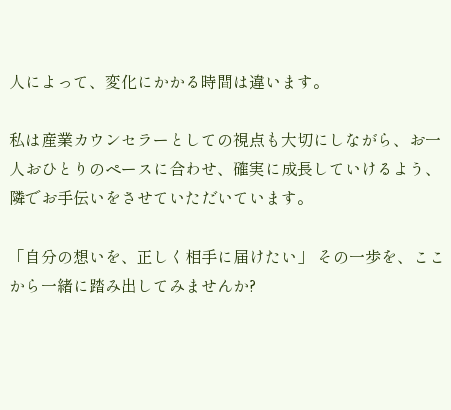人によって、変化にかかる時間は違います。

私は産業カウンセラーとしての視点も大切にしながら、お一人おひとりのペースに合わせ、確実に成長していけるよう、隣でお手伝いをさせていただいています。

「自分の想いを、正しく相手に届けたい」 その一歩を、ここから一緒に踏み出してみませんか?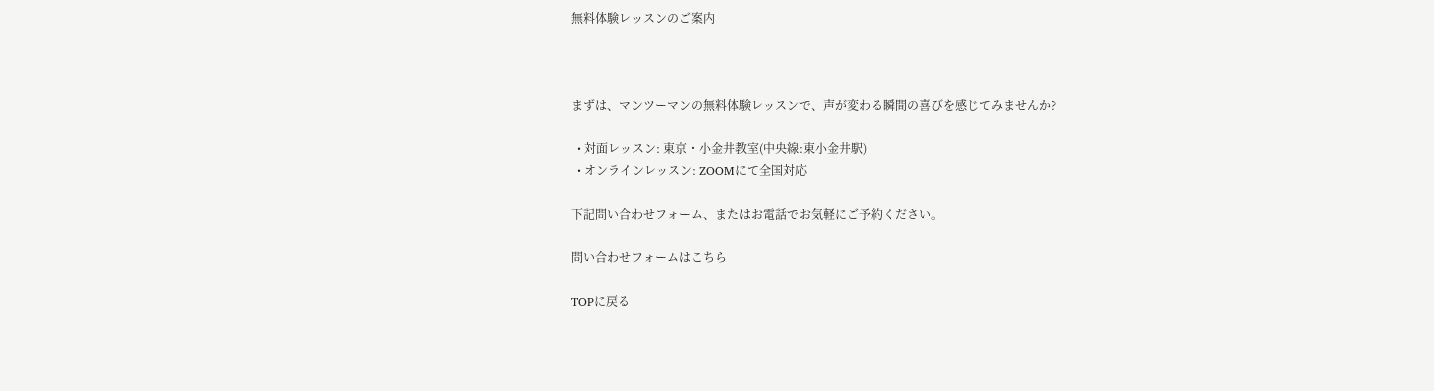無料体験レッスンのご案内



まずは、マンツーマンの無料体験レッスンで、声が変わる瞬間の喜びを感じてみませんか?

  • 対面レッスン: 東京・小金井教室(中央線:東小金井駅)
  • オンラインレッスン: ZOOMにて全国対応

下記問い合わせフォーム、またはお電話でお気軽にご予約ください。

問い合わせフォームはこちら

TOPに戻る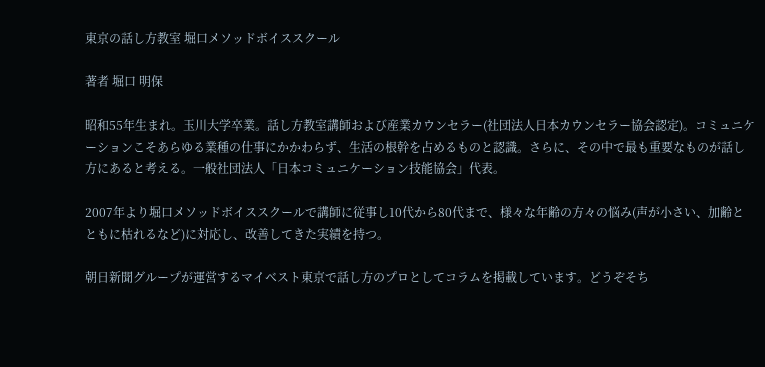東京の話し方教室 堀口メソッドボイススクール

著者 堀口 明保

昭和55年生まれ。玉川大学卒業。話し方教室講師および産業カウンセラー(社団法人日本カウンセラー協会認定)。コミュニケーションこそあらゆる業種の仕事にかかわらず、生活の根幹を占めるものと認識。さらに、その中で最も重要なものが話し方にあると考える。一般社団法人「日本コミュニケーション技能協会」代表。

2007年より堀口メソッドボイススクールで講師に従事し10代から80代まで、様々な年齢の方々の悩み(声が小さい、加齢とともに枯れるなど)に対応し、改善してきた実績を持つ。

朝日新聞グループが運営するマイベスト東京で話し方のプロとしてコラムを掲載しています。どうぞそち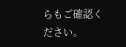らもご確認ください。